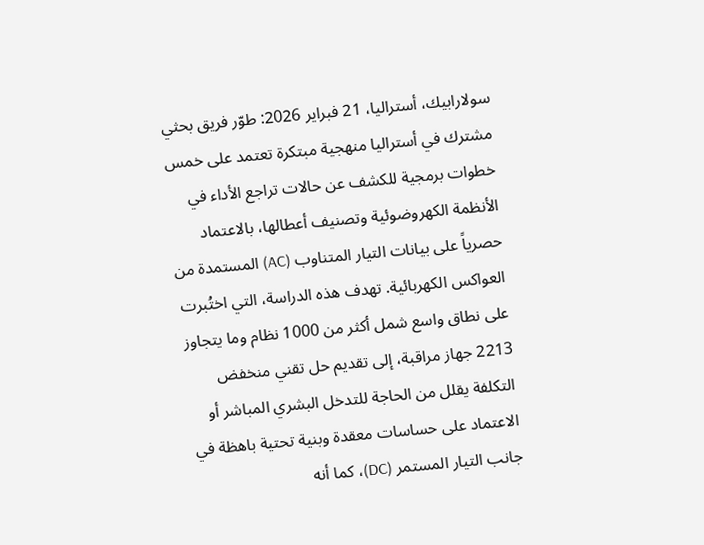سولارابيك، أستراليا، 21 فبراير 2026: طوّر فريق بحثي مشترك في أستراليا منهجية مبتكرة تعتمد على خمس خطوات برمجية للكشف عن حالات تراجع الأداء في الأنظمة الكهروضوئية وتصنيف أعطالها، بالاعتماد حصرياً على بيانات التيار المتناوب (AC) المستمدة من العواكس الكهربائية. تهدف هذه الدراسة، التي اختُبرت على نطاق واسع شمل أكثر من 1000 نظام وما يتجاوز 2213 جهاز مراقبة، إلى تقديم حل تقني منخفض التكلفة يقلل من الحاجة للتدخل البشري المباشر أو الاعتماد على حساسات معقدة وبنية تحتية باهظة في جانب التيار المستمر (DC)، كما أنه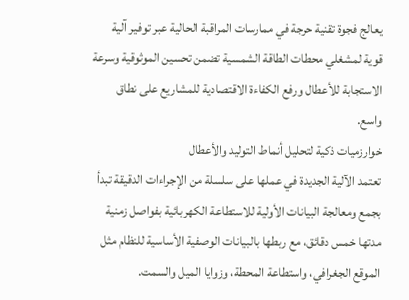يعالج فجوة تقنية حرجة في ممارسات المراقبة الحالية عبر توفير آلية قوية لمشغلي محطات الطاقة الشمسية تضمن تحسين الموثوقية وسرعة الاستجابة للأعطال ورفع الكفاءة الاقتصادية للمشاريع على نطاق واسع.
خوارزميات ذكية لتحليل أنماط التوليد والأعطال
تعتمد الآلية الجديدة في عملها على سلسلة من الإجراءات الدقيقة تبدأ بجمع ومعالجة البيانات الأولية للاستطاعة الكهربائية بفواصل زمنية مدتها خمس دقائق، مع ربطها بالبيانات الوصفية الأساسية للنظام مثل الموقع الجغرافي، واستطاعة المحطة، وزوايا الميل والسمت.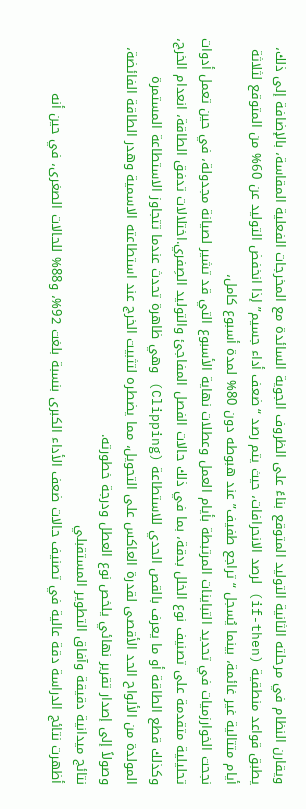ويقارن النظام في مرحلته الثانية التوليد المتوقع بناءً على الظروف الجوية السائدة مع المخرجات الفعلية المقاسة، بالإضافة إلى ذلك، يطبق قواعد منطقية (if-then) لرصد الانحرافات، حيث يتم رصد “ضعف أداء جسيم” إذا انخفض التوليد عن 60% من المتوقع لثلاثة أيام متتالية غير غائمة، بينما يُسجل “تراجع طفيف” عند هبوطه دون 80% لمدة أسبوع كامل،
نجحت الخوارزميات في تحديد التباينات المرتبطة بأيام العمل وعطلات نهاية الأسبوع التي قد تشير لصيانة مجدولة، في حين تعمل أدوات تحليلية متقدمة على تصنيف نوع الخلل بدقة، بما في ذلك حالات الفصل المفاجئ والتوليد الصِفري.اختلالات تدفق الطاقة، انعدام الخرج، وكذلك قطع الطاقة أو ما يعرف بالقص الحدي للاستطاعة (Clipping) وهي ظاهرة تحدث عندما تتجاوز الاستطاعة المستمرة المولدة من الألواح الحد الأقصى لقدرة العاكس على التحويل، مما يضطره لتثبيت الخرج عند استطاعته الاسمية وهدر الطاقة الفائضة، وصولاً إلى إصدار تقرير نهائي يلخص نوع العطل ودرجة خطورته.
نتائج ميدانية دقيقة وآفاق التطوير المستقبلي
أظهرت نتائج الدراسة دقة عالية في تصنيف حالات ضعف الأداء الكبرى بنسبة بلغت 92%، و88% للحالات الصغرى، في حين أنه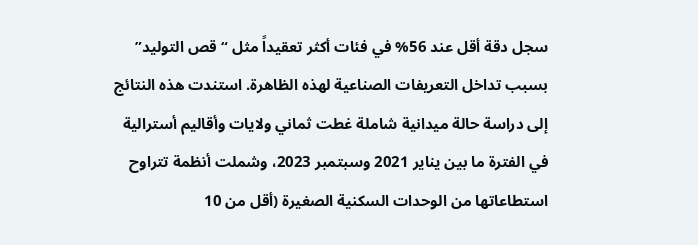سجل دقة أقل عند 56% في فئات أكثر تعقيداً مثل “قص التوليد” بسبب تداخل التعريفات الصناعية لهذه الظاهرة. استندت هذه النتائج إلى دراسة حالة ميدانية شاملة غطت ثماني ولايات وأقاليم أسترالية في الفترة ما بين يناير 2021 وسبتمبر 2023، وشملت أنظمة تتراوح استطاعاتها من الوحدات السكنية الصغيرة (أقل من 10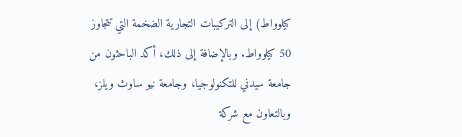كيلوواط) إلى التركيبات التجارية الضخمة التي تتجاوز 50 كيلوواط. وبالإضافة إلى ذلك، أكد الباحثون من جامعة سيدني للتكنولوجيا، وجامعة نيو ساوث ويلز، وبالتعاون مع شركة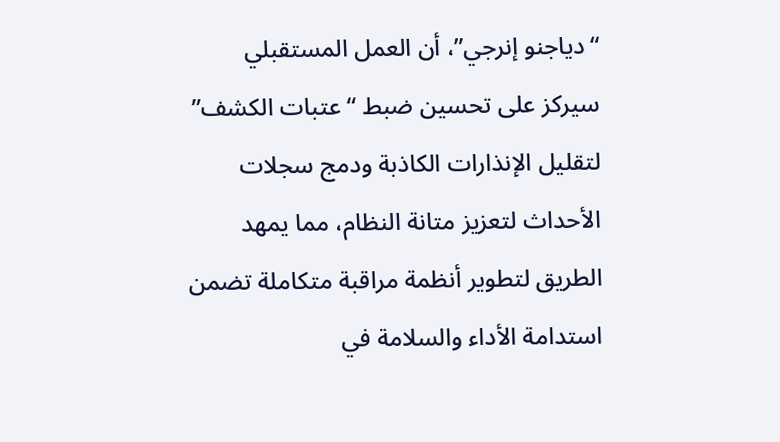“دياجنو إنرجي”، أن العمل المستقبلي سيركز على تحسين ضبط “عتبات الكشف” لتقليل الإنذارات الكاذبة ودمج سجلات الأحداث لتعزيز متانة النظام، مما يمهد الطريق لتطوير أنظمة مراقبة متكاملة تضمن استدامة الأداء والسلامة في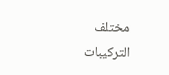مختلف التركيبات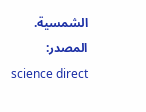الشمسية.
المصدر: science direct